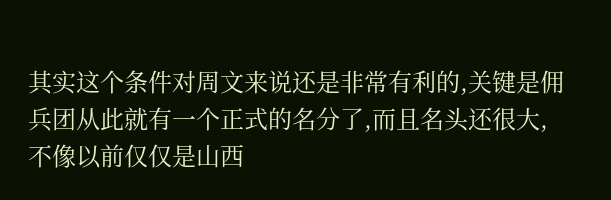其实这个条件对周文来说还是非常有利的,关键是佣兵团从此就有一个正式的名分了,而且名头还很大,不像以前仅仅是山西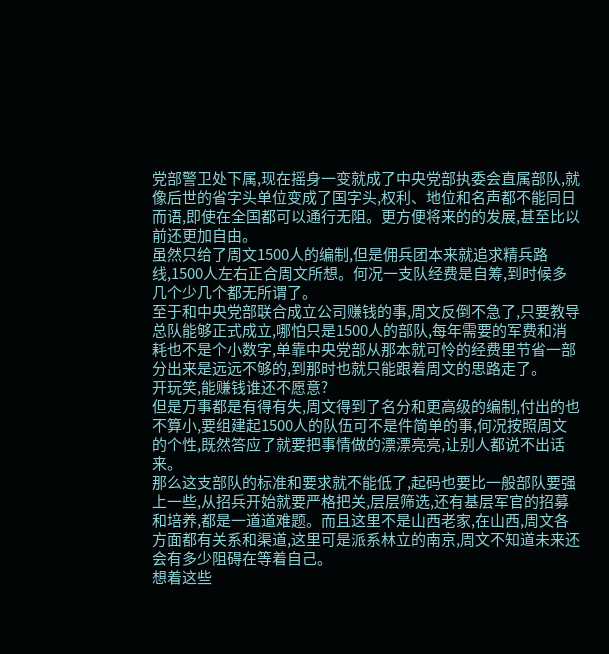党部警卫处下属,现在摇身一变就成了中央党部执委会直属部队,就像后世的省字头单位变成了国字头,权利、地位和名声都不能同日而语,即使在全国都可以通行无阻。更方便将来的的发展,甚至比以前还更加自由。
虽然只给了周文1500人的编制,但是佣兵团本来就追求精兵路线,1500人左右正合周文所想。何况一支队经费是自筹,到时候多几个少几个都无所谓了。
至于和中央党部联合成立公司赚钱的事,周文反倒不急了,只要教导总队能够正式成立,哪怕只是1500人的部队,每年需要的军费和消耗也不是个小数字,单靠中央党部从那本就可怜的经费里节省一部分出来是远远不够的,到那时也就只能跟着周文的思路走了。
开玩笑,能赚钱谁还不愿意?
但是万事都是有得有失,周文得到了名分和更高级的编制,付出的也不算小,要组建起1500人的队伍可不是件简单的事,何况按照周文的个性,既然答应了就要把事情做的漂漂亮亮,让别人都说不出话来。
那么这支部队的标准和要求就不能低了,起码也要比一般部队要强上一些,从招兵开始就要严格把关,层层筛选,还有基层军官的招募和培养,都是一道道难题。而且这里不是山西老家,在山西,周文各方面都有关系和渠道,这里可是派系林立的南京,周文不知道未来还会有多少阻碍在等着自己。
想着这些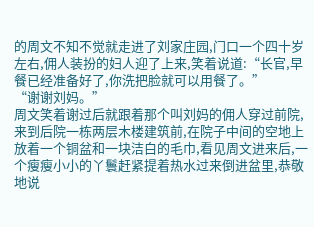的周文不知不觉就走进了刘家庄园,门口一个四十岁左右,佣人装扮的妇人迎了上来,笑着说道:“长官,早餐已经准备好了,你洗把脸就可以用餐了。”
“谢谢刘妈。”
周文笑着谢过后就跟着那个叫刘妈的佣人穿过前院,来到后院一栋两层木楼建筑前,在院子中间的空地上放着一个铜盆和一块洁白的毛巾,看见周文进来后,一个瘦瘦小小的丫鬟赶紧提着热水过来倒进盆里,恭敬地说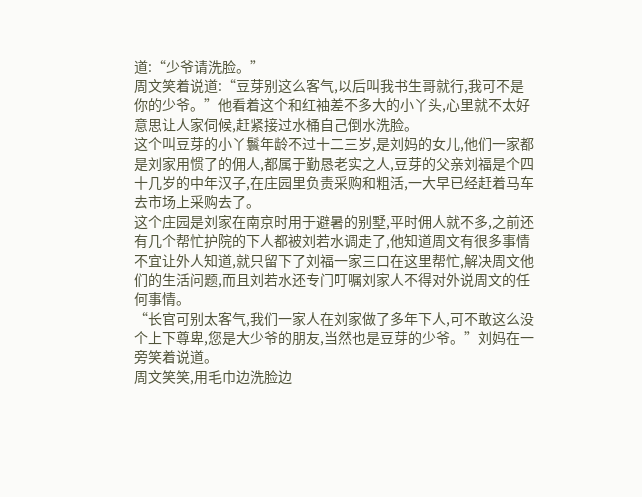道:“少爷请洗脸。”
周文笑着说道:“豆芽别这么客气,以后叫我书生哥就行,我可不是你的少爷。”他看着这个和红袖差不多大的小丫头,心里就不太好意思让人家伺候,赶紧接过水桶自己倒水洗脸。
这个叫豆芽的小丫鬟年龄不过十二三岁,是刘妈的女儿,他们一家都是刘家用惯了的佣人,都属于勤恳老实之人,豆芽的父亲刘福是个四十几岁的中年汉子,在庄园里负责采购和粗活,一大早已经赶着马车去市场上采购去了。
这个庄园是刘家在南京时用于避暑的别墅,平时佣人就不多,之前还有几个帮忙护院的下人都被刘若水调走了,他知道周文有很多事情不宜让外人知道,就只留下了刘福一家三口在这里帮忙,解决周文他们的生活问题,而且刘若水还专门叮嘱刘家人不得对外说周文的任何事情。
“长官可别太客气,我们一家人在刘家做了多年下人,可不敢这么没个上下尊卑,您是大少爷的朋友,当然也是豆芽的少爷。”刘妈在一旁笑着说道。
周文笑笑,用毛巾边洗脸边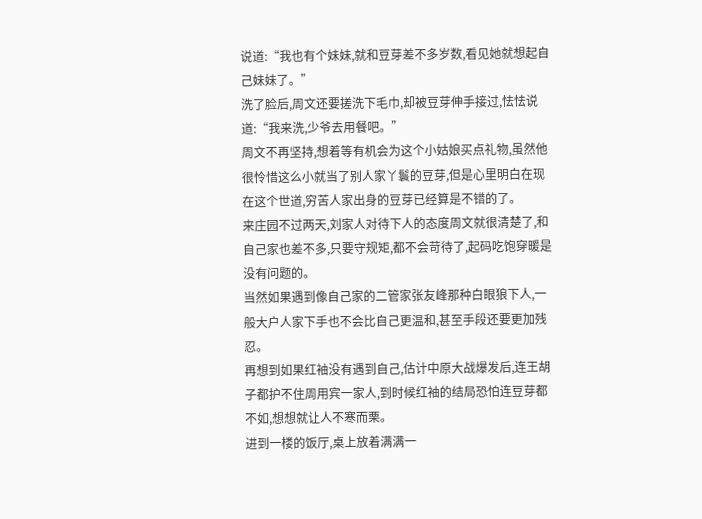说道:“我也有个妹妹,就和豆芽差不多岁数,看见她就想起自己妹妹了。”
洗了脸后,周文还要搓洗下毛巾,却被豆芽伸手接过,怯怯说道:“我来洗,少爷去用餐吧。”
周文不再坚持,想着等有机会为这个小姑娘买点礼物,虽然他很怜惜这么小就当了别人家丫鬟的豆芽,但是心里明白在现在这个世道,穷苦人家出身的豆芽已经算是不错的了。
来庄园不过两天,刘家人对待下人的态度周文就很清楚了,和自己家也差不多,只要守规矩,都不会苛待了,起码吃饱穿暖是没有问题的。
当然如果遇到像自己家的二管家张友峰那种白眼狼下人,一般大户人家下手也不会比自己更温和,甚至手段还要更加残忍。
再想到如果红袖没有遇到自己,估计中原大战爆发后,连王胡子都护不住周用宾一家人,到时候红袖的结局恐怕连豆芽都不如,想想就让人不寒而栗。
进到一楼的饭厅,桌上放着满满一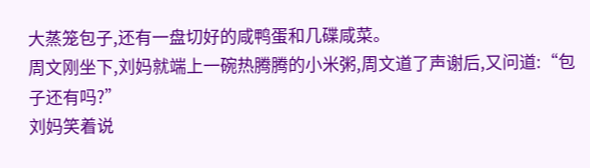大蒸笼包子,还有一盘切好的咸鸭蛋和几碟咸菜。
周文刚坐下,刘妈就端上一碗热腾腾的小米粥,周文道了声谢后,又问道:“包子还有吗?”
刘妈笑着说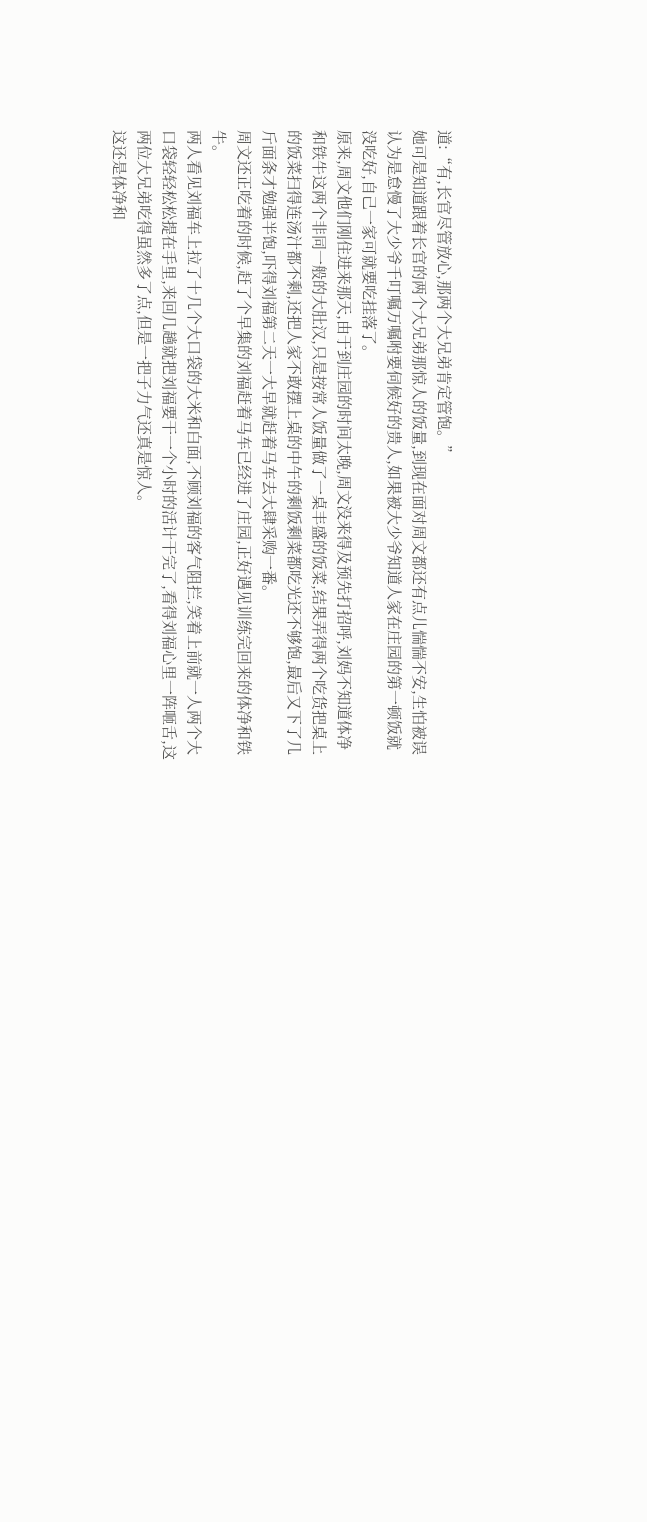道:“有,长官尽管放心,那两个大兄弟肯定管饱。”
她可是知道跟着长官的两个大兄弟那惊人的饭量,到现在面对周文都还有点儿惴惴不安,生怕被误认为是怠慢了大少爷千叮嘱万嘱咐要伺候好的贵人,如果被大少爷知道人家在庄园的第一顿饭就没吃好,自己一家可就要吃挂落了。
原来,周文他们刚住进来那天,由于到庄园的时间太晚,周文没来得及预先打招呼,刘妈不知道体净和铁牛这两个非同一般的大肚汉,只是按常人饭量做了一桌丰盛的饭菜,结果弄得两个吃货把桌上的饭菜扫得连汤汁都不剩,还把人家不敢摆上桌的中午的剩饭剩菜都吃光还不够饱,最后又下了几斤面条才勉强半饱,吓得刘福第二天一大早就赶着马车去大肆采购一番。
周文还正吃着的时候,赶了个早集的刘福赶着马车已经进了庄园,正好遇见训练完回来的体净和铁牛。
两人看见刘福车上拉了十几个大口袋的大米和白面,不顾刘福的客气阻拦,笑着上前就一人两个大口袋轻轻松松提在手里,来回几趟就把刘福要干一个小时的活计干完了,看得刘福心里一阵咂舌,这两位大兄弟吃得虽然多了点,但是一把子力气还真是惊人。
这还是体净和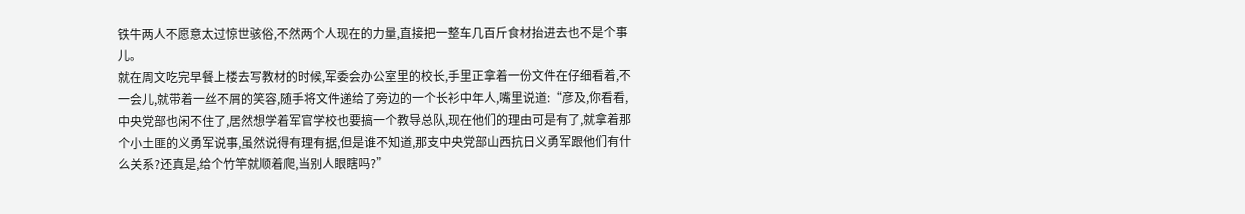铁牛两人不愿意太过惊世骇俗,不然两个人现在的力量,直接把一整车几百斤食材抬进去也不是个事儿。
就在周文吃完早餐上楼去写教材的时候,军委会办公室里的校长,手里正拿着一份文件在仔细看着,不一会儿,就带着一丝不屑的笑容,随手将文件递给了旁边的一个长衫中年人,嘴里说道:“彦及,你看看,中央党部也闲不住了,居然想学着军官学校也要搞一个教导总队,现在他们的理由可是有了,就拿着那个小土匪的义勇军说事,虽然说得有理有据,但是谁不知道,那支中央党部山西抗日义勇军跟他们有什么关系?还真是,给个竹竿就顺着爬,当别人眼瞎吗?”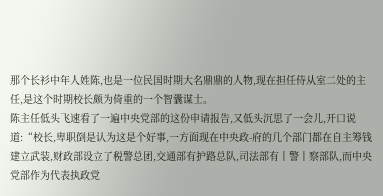那个长衫中年人姓陈,也是一位民国时期大名鼎鼎的人物,现在担任侍从室二处的主任,是这个时期校长颇为倚重的一个智囊谋士。
陈主任低头飞速看了一遍中央党部的这份申请报告,又低头沉思了一会儿,开口说道:“校长,卑职倒是认为这是个好事,一方面现在中央政-府的几个部门都在自主筹钱建立武装,财政部设立了税警总团,交通部有护路总队,司法部有丨警丨察部队,而中央党部作为代表执政党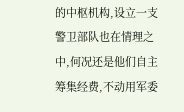的中枢机构,设立一支警卫部队也在情理之中,何况还是他们自主筹集经费,不动用军委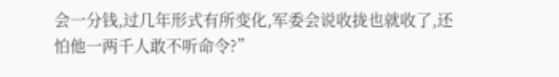会一分钱,过几年形式有所变化,军委会说收拢也就收了,还怕他一两千人敢不听命令?”